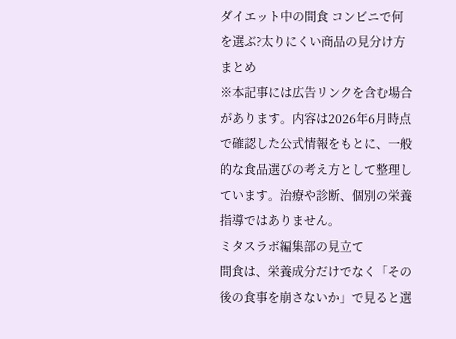ダイエット中の間食 コンビニで何を選ぶ?太りにくい商品の見分け方まとめ
※本記事には広告リンクを含む場合があります。内容は2026年6月時点で確認した公式情報をもとに、一般的な食品選びの考え方として整理しています。治療や診断、個別の栄養指導ではありません。
ミタスラボ編集部の見立て
間食は、栄養成分だけでなく「その後の食事を崩さないか」で見ると選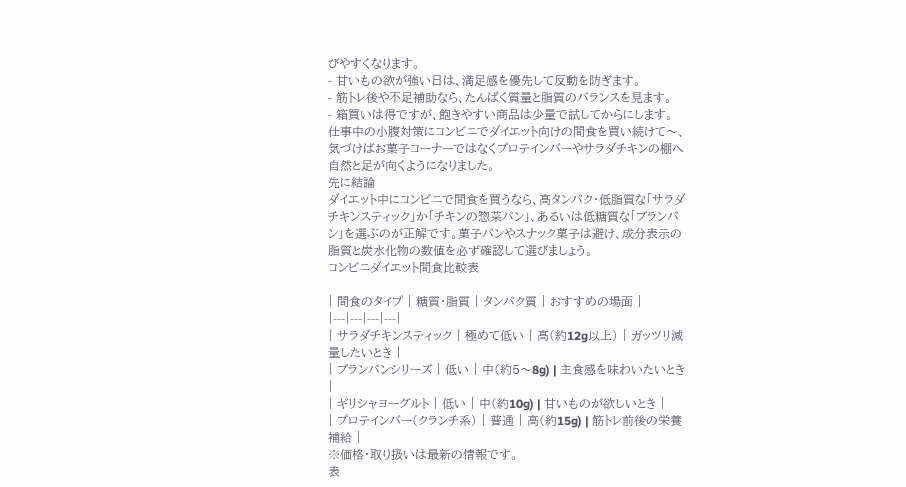びやすくなります。
- 甘いもの欲が強い日は、満足感を優先して反動を防ぎます。
- 筋トレ後や不足補助なら、たんぱく質量と脂質のバランスを見ます。
- 箱買いは得ですが、飽きやすい商品は少量で試してからにします。
仕事中の小腹対策にコンビニでダイエット向けの間食を買い続けて〜、気づけばお菓子コーナーではなくプロテインバーやサラダチキンの棚へ自然と足が向くようになりました。
先に結論
ダイエット中にコンビニで間食を買うなら、高タンパク・低脂質な「サラダチキンスティック」か「チキンの惣菜パン」、あるいは低糖質な「ブランパン」を選ぶのが正解です。菓子パンやスナック菓子は避け、成分表示の脂質と炭水化物の数値を必ず確認して選びましょう。
コンビニダイエット間食比較表

| 間食のタイプ | 糖質・脂質 | タンパク質 | おすすめの場面 |
|---|---|---|---|
| サラダチキンスティック | 極めて低い | 高(約12g以上) | ガッツリ減量したいとき |
| ブランパンシリーズ | 低い | 中(約5〜8g) | 主食感を味わいたいとき |
| ギリシャヨーグルト | 低い | 中(約10g) | 甘いものが欲しいとき |
| プロテインバー(クランチ系) | 普通 | 高(約15g) | 筋トレ前後の栄養補給 |
※価格・取り扱いは最新の情報です。
表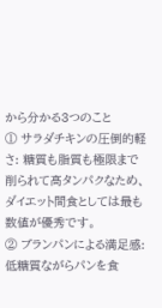から分かる3つのこと
① サラダチキンの圧倒的軽さ: 糖質も脂質も極限まで削られて高タンパクなため、ダイエット間食としては最も数値が優秀です。
② ブランパンによる満足感: 低糖質ながらパンを食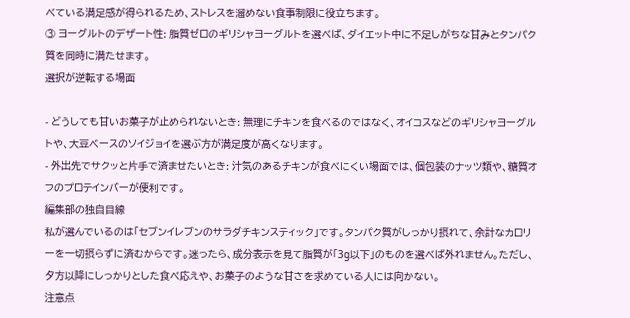べている満足感が得られるため、ストレスを溜めない食事制限に役立ちます。
③ ヨーグルトのデザート性: 脂質ゼロのギリシャヨーグルトを選べば、ダイエット中に不足しがちな甘みとタンパク質を同時に満たせます。
選択が逆転する場面

- どうしても甘いお菓子が止められないとき: 無理にチキンを食べるのではなく、オイコスなどのギリシャヨーグルトや、大豆ベースのソイジョイを選ぶ方が満足度が高くなります。
- 外出先でサクッと片手で済ませたいとき: 汁気のあるチキンが食べにくい場面では、個包装のナッツ類や、糖質オフのプロテインバーが便利です。
編集部の独自目線
私が選んでいるのは「セブンイレブンのサラダチキンスティック」です。タンパク質がしっかり摂れて、余計なカロリーを一切摂らずに済むからです。迷ったら、成分表示を見て脂質が「3g以下」のものを選べば外れません。ただし、夕方以降にしっかりとした食べ応えや、お菓子のような甘さを求めている人には向かない。
注意点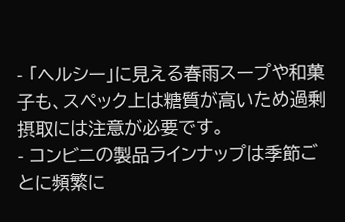- 「ヘルシー」に見える春雨スープや和菓子も、スペック上は糖質が高いため過剰摂取には注意が必要です。
- コンビニの製品ラインナップは季節ごとに頻繁に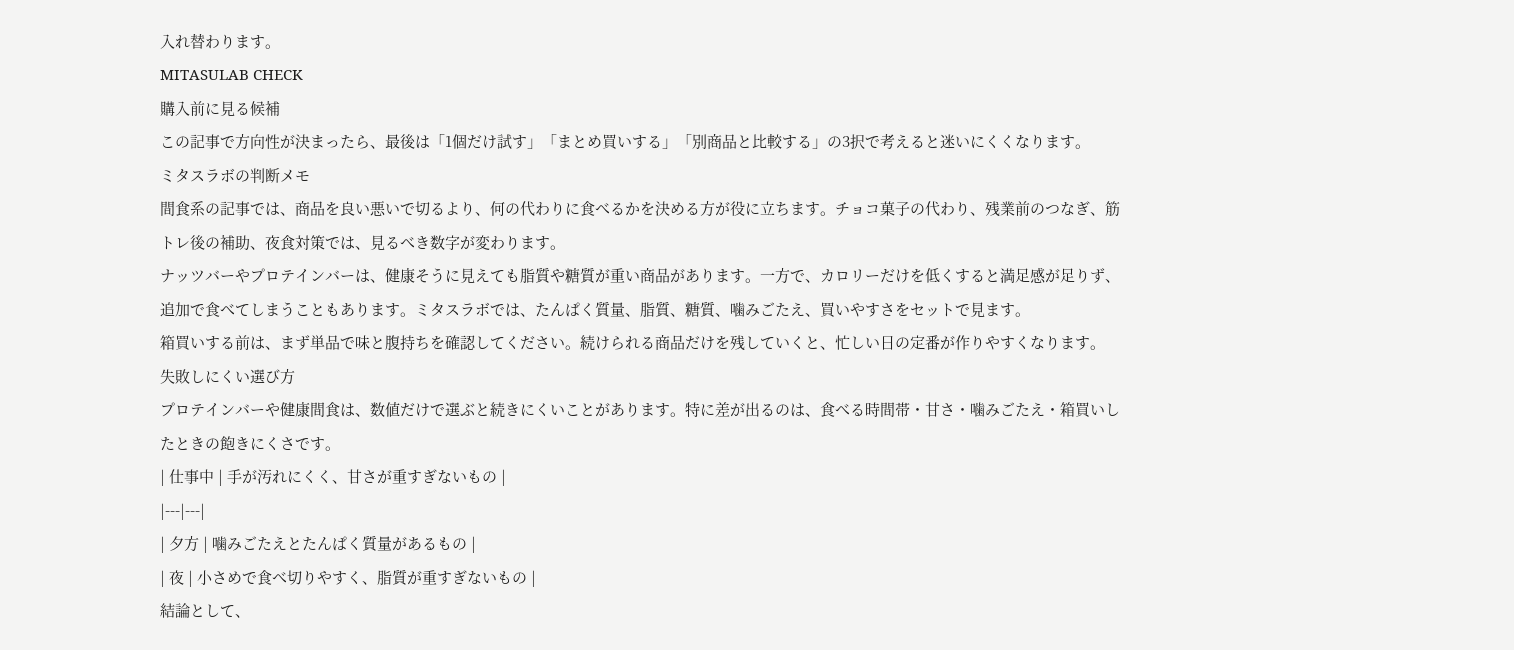入れ替わります。
MITASULAB CHECK
購入前に見る候補
この記事で方向性が決まったら、最後は「1個だけ試す」「まとめ買いする」「別商品と比較する」の3択で考えると迷いにくくなります。
ミタスラボの判断メモ
間食系の記事では、商品を良い悪いで切るより、何の代わりに食べるかを決める方が役に立ちます。チョコ菓子の代わり、残業前のつなぎ、筋トレ後の補助、夜食対策では、見るべき数字が変わります。
ナッツバーやプロテインバーは、健康そうに見えても脂質や糖質が重い商品があります。一方で、カロリーだけを低くすると満足感が足りず、追加で食べてしまうこともあります。ミタスラボでは、たんぱく質量、脂質、糖質、噛みごたえ、買いやすさをセットで見ます。
箱買いする前は、まず単品で味と腹持ちを確認してください。続けられる商品だけを残していくと、忙しい日の定番が作りやすくなります。
失敗しにくい選び方
プロテインバーや健康間食は、数値だけで選ぶと続きにくいことがあります。特に差が出るのは、食べる時間帯・甘さ・噛みごたえ・箱買いしたときの飽きにくさです。
| 仕事中 | 手が汚れにくく、甘さが重すぎないもの |
|---|---|
| 夕方 | 噛みごたえとたんぱく質量があるもの |
| 夜 | 小さめで食べ切りやすく、脂質が重すぎないもの |
結論として、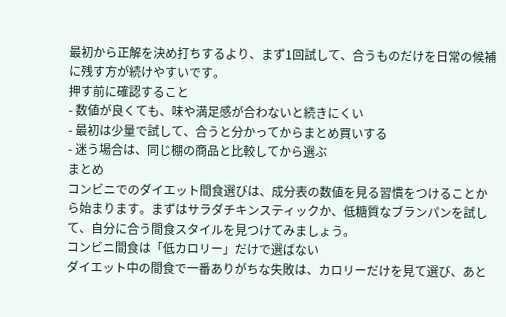最初から正解を決め打ちするより、まず1回試して、合うものだけを日常の候補に残す方が続けやすいです。
押す前に確認すること
- 数値が良くても、味や満足感が合わないと続きにくい
- 最初は少量で試して、合うと分かってからまとめ買いする
- 迷う場合は、同じ棚の商品と比較してから選ぶ
まとめ
コンビニでのダイエット間食選びは、成分表の数値を見る習慣をつけることから始まります。まずはサラダチキンスティックか、低糖質なブランパンを試して、自分に合う間食スタイルを見つけてみましょう。
コンビニ間食は「低カロリー」だけで選ばない
ダイエット中の間食で一番ありがちな失敗は、カロリーだけを見て選び、あと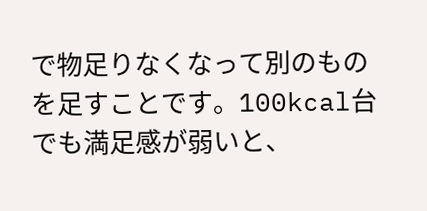で物足りなくなって別のものを足すことです。100kcal台でも満足感が弱いと、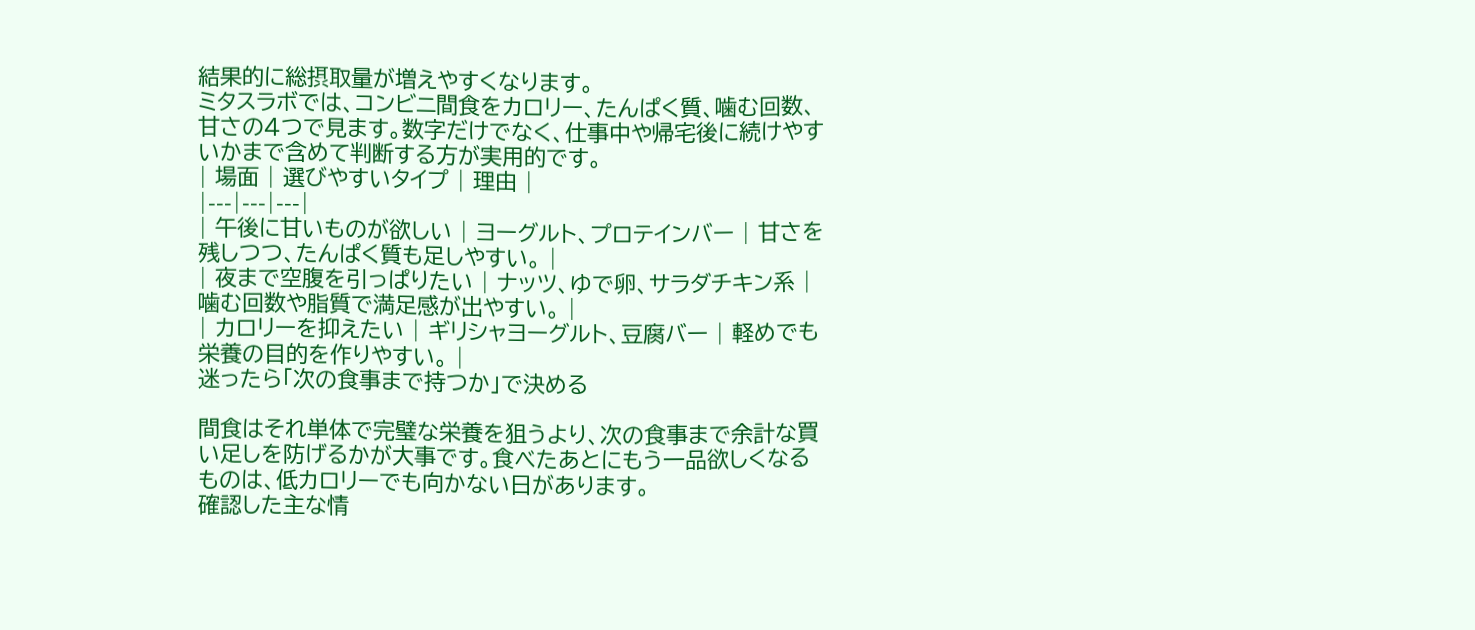結果的に総摂取量が増えやすくなります。
ミタスラボでは、コンビニ間食をカロリー、たんぱく質、噛む回数、甘さの4つで見ます。数字だけでなく、仕事中や帰宅後に続けやすいかまで含めて判断する方が実用的です。
| 場面 | 選びやすいタイプ | 理由 |
|---|---|---|
| 午後に甘いものが欲しい | ヨーグルト、プロテインバー | 甘さを残しつつ、たんぱく質も足しやすい。 |
| 夜まで空腹を引っぱりたい | ナッツ、ゆで卵、サラダチキン系 | 噛む回数や脂質で満足感が出やすい。 |
| カロリーを抑えたい | ギリシャヨーグルト、豆腐バー | 軽めでも栄養の目的を作りやすい。 |
迷ったら「次の食事まで持つか」で決める

間食はそれ単体で完璧な栄養を狙うより、次の食事まで余計な買い足しを防げるかが大事です。食べたあとにもう一品欲しくなるものは、低カロリーでも向かない日があります。
確認した主な情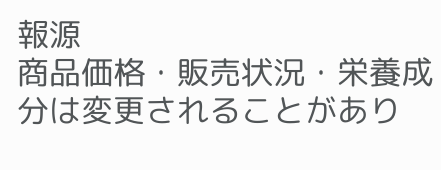報源
商品価格・販売状況・栄養成分は変更されることがあり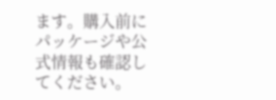ます。購入前にパッケージや公式情報も確認してください。